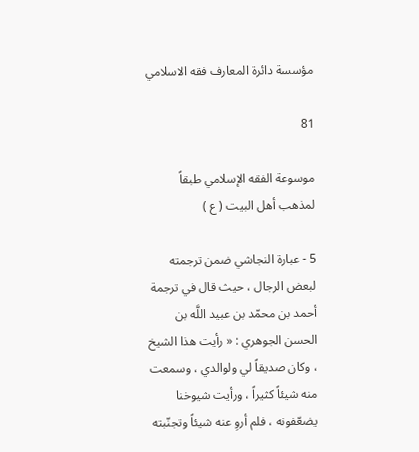مؤسسة دائرة المعارف فقه الاسلامي

81

موسوعة الفقه الإسلامي طبقاً لمذهب أهل البيت ( ع )

5 - عبارة النجاشي ضمن ترجمته لبعض الرجال ، حيث قال في ترجمة أحمد بن محمّد بن عبيد اللَّه بن الحسن الجوهري : « رأيت هذا الشيخ ، وكان صديقاً لي ولوالدي ، وسمعت منه شيئاً كثيراً ، ورأيت شيوخنا يضعّفونه ، فلم أروِ عنه شيئاً وتجنّبته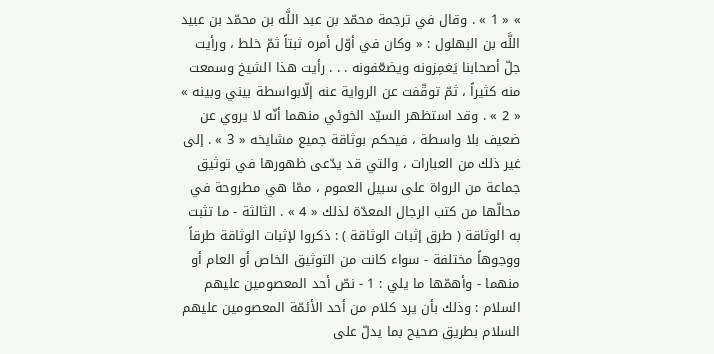» « 1 » . وقال في ترجمة محمّد بن عبد اللَّه بن محمّد بن عبيد اللَّه بن البهلول : « وكان في أوّل أمره ثبتاً ثمّ خلط ، ورأيت جلّ أصحابنا يَغمِزونه ويضعّفونه . . . رأيت هذا الشيخ وسمعت منه كثيراً ، ثمّ توقّفت عن الرواية عنه إلّابواسطة بيني وبينه » « 2 » . وقد استظهر السيّد الخوئي منهما أنّه لا يروي عن ضعيف بلا واسطة ، فيحكم بوثاقة جميع مشايخه « 3 » . إلى غير ذلك من العبارات ، والتي قد يدّعى ظهورها في توثيق جماعة من الرواة على سبيل العموم ، ممّا هي مطروحة في محالّها من كتب الرجال المعدّة لذلك « 4 » . الثالثة - ما تثبت به الوثاقة ( طرق إثبات الوثاقة ) : ذكروا لإثبات الوثاقة طرقاً ووجوهاً مختلفة - سواء كانت من التوثيق الخاص أو العام أو منهما - وأهمّها ما يلي : 1 - نصّ أحد المعصومين عليهم السلام : وذلك بأن يرد كلام من أحد الأئمّة المعصومين عليهم السلام بطريق صحيح بما يدلّ على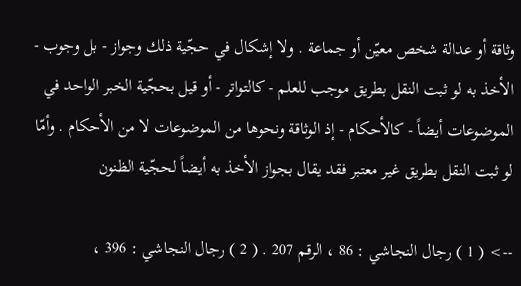وثاقة أو عدالة شخص معيّن أو جماعة . ولا إشكال في حجّية ذلك وجواز - بل وجوب - الأخذ به لو ثبت النقل بطريق موجب للعلم - كالتواتر - أو قيل بحجّية الخبر الواحد في الموضوعات أيضاً - كالأحكام - إذ الوثاقة ونحوها من الموضوعات لا من الأحكام . وأمّا لو ثبت النقل بطريق غير معتبر فقد يقال بجواز الأخذ به أيضاً لحجّية الظنون

--> ( 1 ) رجال النجاشي : 86 ، الرقم 207 . ( 2 ) رجال النجاشي : 396 ،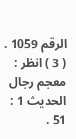الرقم 1059 . ( 3 ) انظر : معجم رجال الحديث 1 : 51 .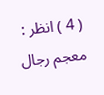( 4 ) انظر : معجم رجال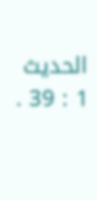الحديث 1 : 39 .